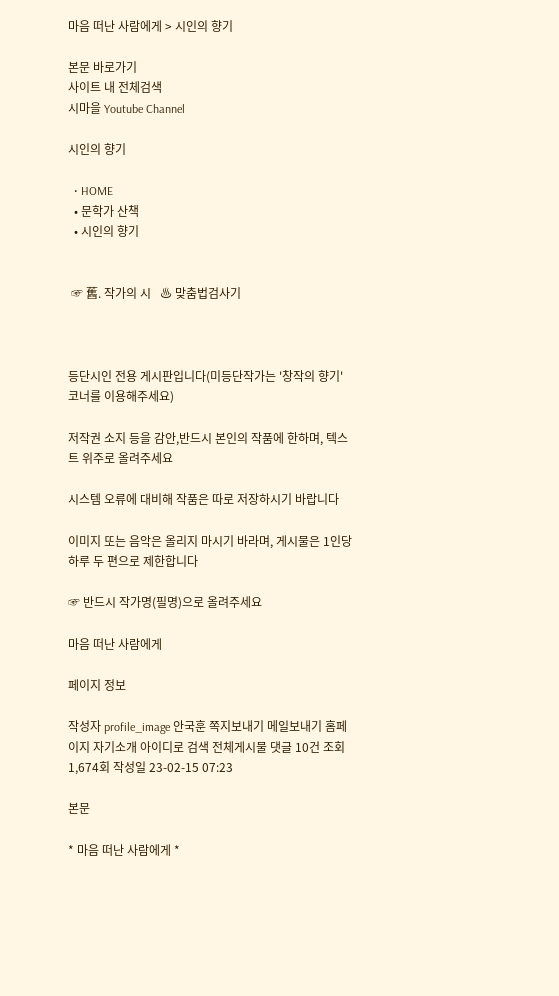마음 떠난 사람에게 > 시인의 향기

본문 바로가기
사이트 내 전체검색
시마을 Youtube Channel

시인의 향기

  • HOME
  • 문학가 산책
  • 시인의 향기


 ☞ 舊. 작가의 시   ♨ 맞춤법검사기



등단시인 전용 게시판입니다(미등단작가는 '창작의 향기' 코너를 이용해주세요)

저작권 소지 등을 감안,반드시 본인의 작품에 한하며, 텍스트 위주로 올려주세요

시스템 오류에 대비해 작품은 따로 저장하시기 바랍니다

이미지 또는 음악은 올리지 마시기 바라며, 게시물은 1인당 하루 두 편으로 제한합니다

☞ 반드시 작가명(필명)으로 올려주세요

마음 떠난 사람에게

페이지 정보

작성자 profile_image 안국훈 쪽지보내기 메일보내기 홈페이지 자기소개 아이디로 검색 전체게시물 댓글 10건 조회 1,674회 작성일 23-02-15 07:23

본문

* 마음 떠난 사람에게 *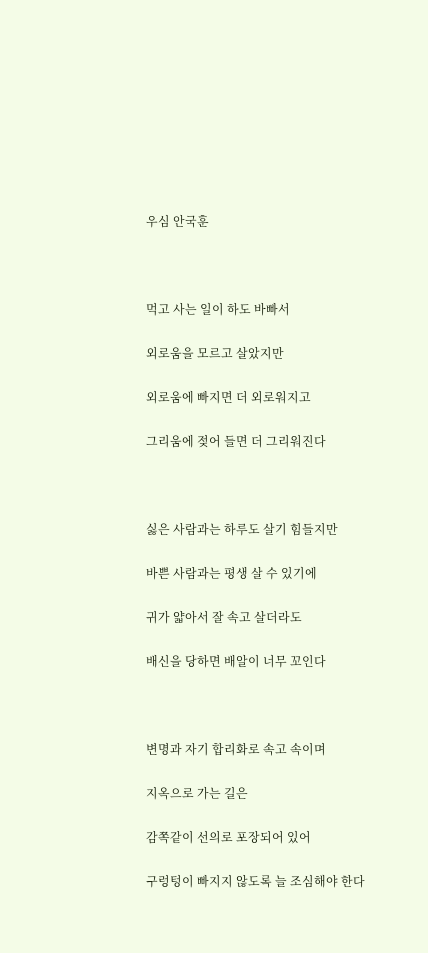우심 안국훈



먹고 사는 일이 하도 바빠서

외로움을 모르고 살았지만

외로움에 빠지면 더 외로워지고

그리움에 젖어 들면 더 그리워진다



싫은 사람과는 하루도 살기 힘들지만

바쁜 사람과는 평생 살 수 있기에

귀가 얇아서 잘 속고 살더라도

배신을 당하면 배알이 너무 꼬인다



변명과 자기 합리화로 속고 속이며

지옥으로 가는 길은

감쪽같이 선의로 포장되어 있어

구렁텅이 빠지지 않도록 늘 조심해야 한다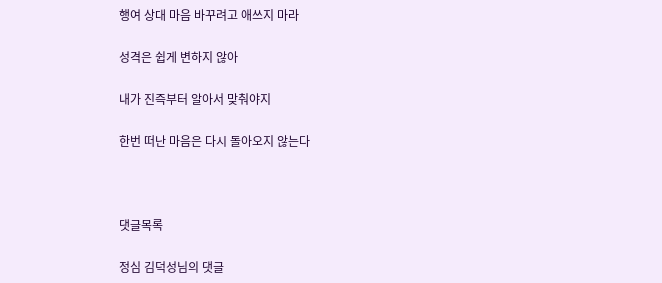행여 상대 마음 바꾸려고 애쓰지 마라

성격은 쉽게 변하지 않아

내가 진즉부터 알아서 맞춰야지

한번 떠난 마음은 다시 돌아오지 않는다



댓글목록

정심 김덕성님의 댓글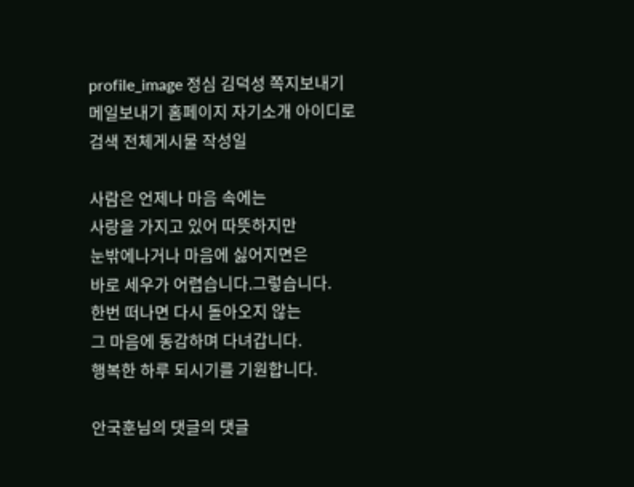profile_image 정심 김덕성 쪽지보내기 메일보내기 홈페이지 자기소개 아이디로 검색 전체게시물 작성일

사람은 언제나 마음 속에는
사랑을 가지고 있어 따뜻하지만
눈밖에나거나 마음에 싫어지면은
바로 세우가 어렵습니다.그렇습니다.
한번 떠나면 다시 돌아오지 않는
그 마음에 동감하며 다녀갑니다.
행복한 하루 되시기를 기원합니다.

안국훈님의 댓글의 댓글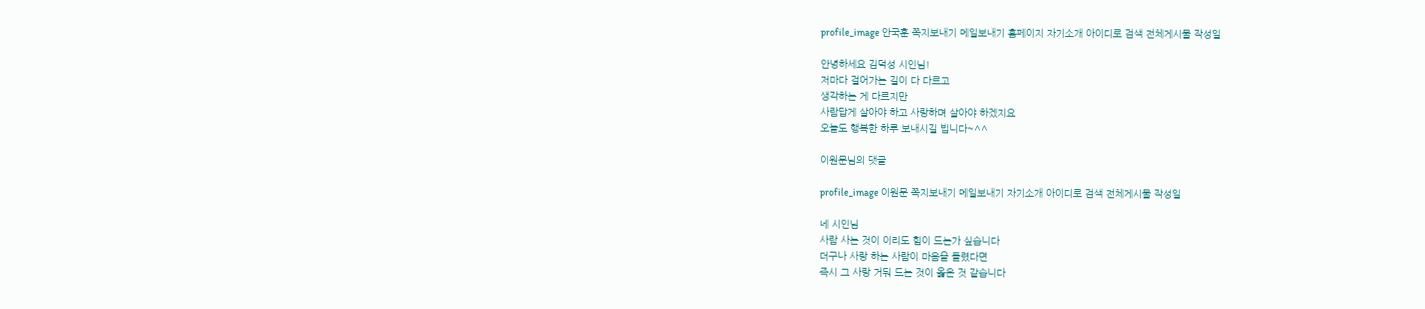profile_image 안국훈 쪽지보내기 메일보내기 홈페이지 자기소개 아이디로 검색 전체게시물 작성일

안녕하세요 김덕성 시인님!
저마다 걸어가는 길이 다 다르고
생각하는 게 다르지만
사람답게 살아야 하고 사랑하며 살아야 하겠지요
오늘도 행복한 하루 보내시길 빕니다~^^

이원문님의 댓글

profile_image 이원문 쪽지보내기 메일보내기 자기소개 아이디로 검색 전체게시물 작성일

네 시인님
사람 사는 것이 이리도 힘이 드는가 싶습니다
더구나 사랑 하는 사람이 마음을 돌렸다면
즉시 그 사랑 거둬 드는 것이 옳은 것 같습니다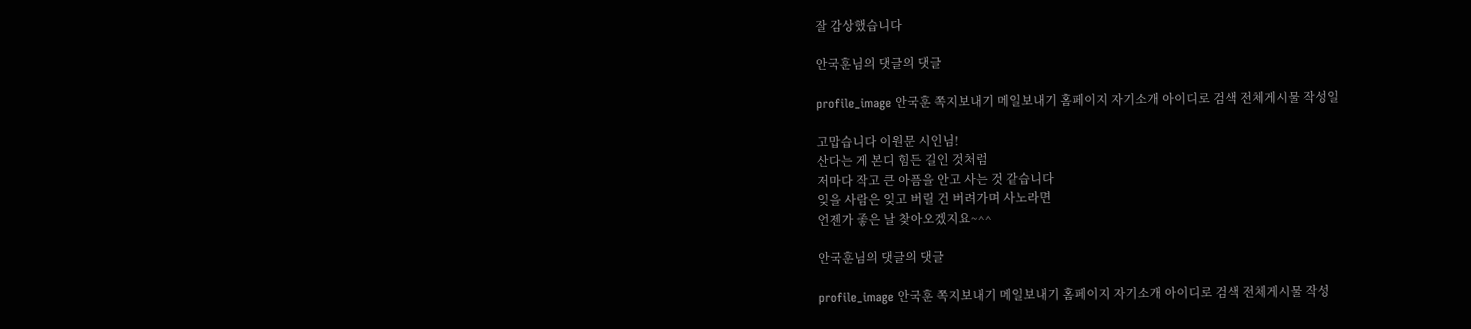잘 감상했습니다

안국훈님의 댓글의 댓글

profile_image 안국훈 쪽지보내기 메일보내기 홈페이지 자기소개 아이디로 검색 전체게시물 작성일

고맙습니다 이원문 시인님!
산다는 게 본디 힘든 길인 것처럼
저마다 작고 큰 아픔을 안고 사는 것 같습니다
잊을 사람은 잊고 버릴 건 버려가며 사노라면
언젠가 좋은 날 찾아오겠지요~^^

안국훈님의 댓글의 댓글

profile_image 안국훈 쪽지보내기 메일보내기 홈페이지 자기소개 아이디로 검색 전체게시물 작성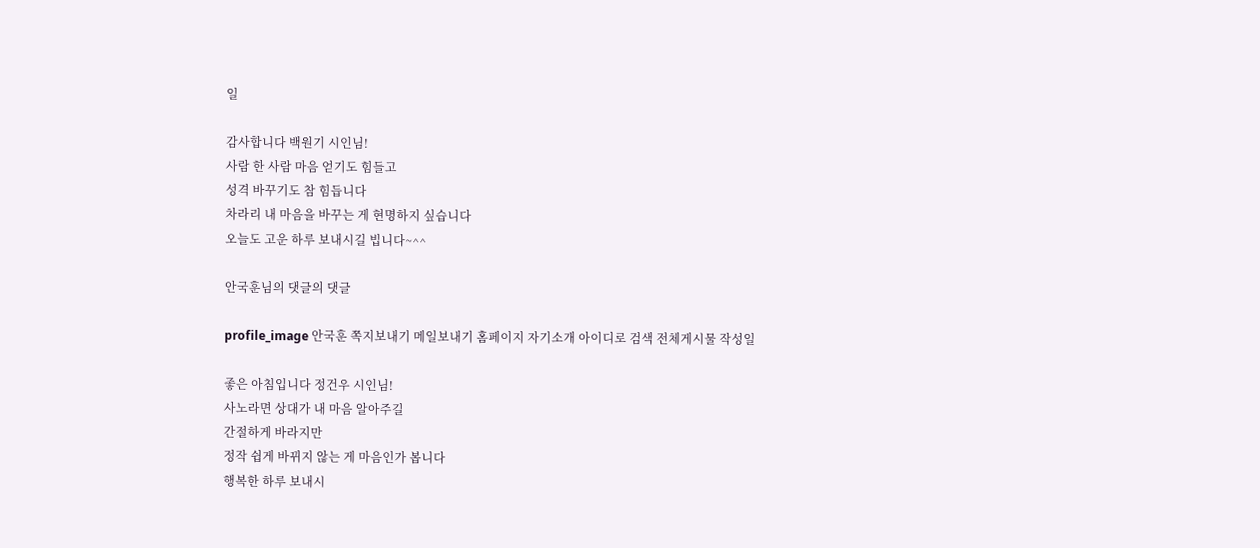일

감사합니다 백원기 시인님!
사람 한 사람 마음 얻기도 힘들고
성격 바꾸기도 참 힘듭니다
차라리 내 마음을 바꾸는 게 현명하지 싶습니다
오늘도 고운 하루 보내시길 빕니다~^^

안국훈님의 댓글의 댓글

profile_image 안국훈 쪽지보내기 메일보내기 홈페이지 자기소개 아이디로 검색 전체게시물 작성일

좋은 아침입니다 정건우 시인님!
사노라면 상대가 내 마음 알아주길
간절하게 바라지만
정작 쉽게 바뀌지 않는 게 마음인가 봅니다
행복한 하루 보내시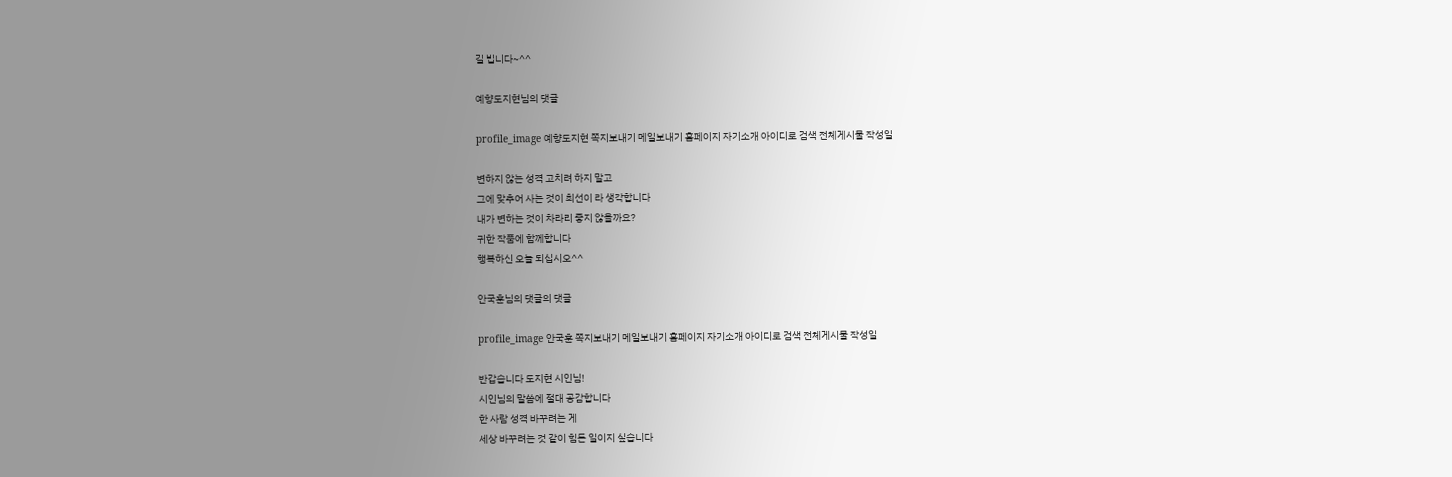길 빕니다~^^

예향도지현님의 댓글

profile_image 예향도지현 쪽지보내기 메일보내기 홈페이지 자기소개 아이디로 검색 전체게시물 작성일

변하지 않는 성격 고치려 하지 말고
그에 맞추어 사는 것이 최선이 라 생각합니다
내가 변하는 것이 차라리 좋지 않을까요?
귀한 작품에 함께합니다
행복하신 오늘 되십시오^^

안국훈님의 댓글의 댓글

profile_image 안국훈 쪽지보내기 메일보내기 홈페이지 자기소개 아이디로 검색 전체게시물 작성일

반갑습니다 도지현 시인님!
시인님의 말씀에 절대 공감합니다
한 사람 성격 바꾸려는 게
세상 바꾸려는 것 같이 힘든 일이지 싶습니다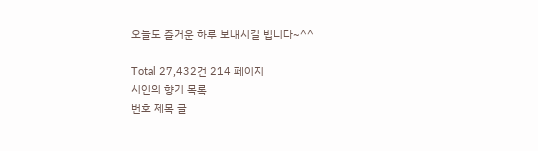오늘도 즐거운 하루 보내시길 빕니다~^^

Total 27,432건 214 페이지
시인의 향기 목록
번호 제목 글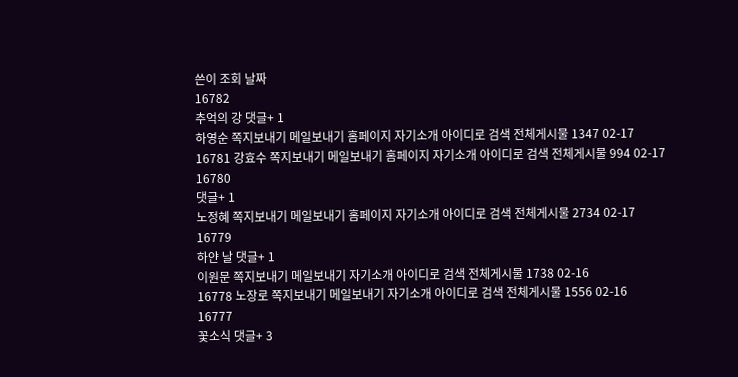쓴이 조회 날짜
16782
추억의 강 댓글+ 1
하영순 쪽지보내기 메일보내기 홈페이지 자기소개 아이디로 검색 전체게시물 1347 02-17
16781 강효수 쪽지보내기 메일보내기 홈페이지 자기소개 아이디로 검색 전체게시물 994 02-17
16780
댓글+ 1
노정혜 쪽지보내기 메일보내기 홈페이지 자기소개 아이디로 검색 전체게시물 2734 02-17
16779
하얀 날 댓글+ 1
이원문 쪽지보내기 메일보내기 자기소개 아이디로 검색 전체게시물 1738 02-16
16778 노장로 쪽지보내기 메일보내기 자기소개 아이디로 검색 전체게시물 1556 02-16
16777
꽃소식 댓글+ 3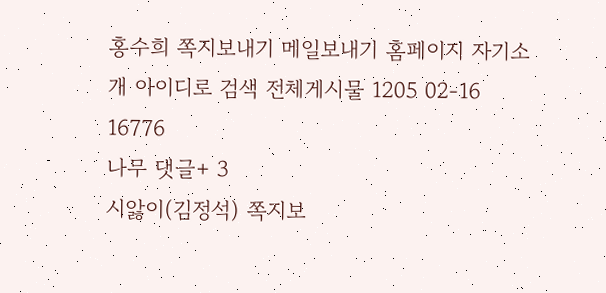홍수희 쪽지보내기 메일보내기 홈페이지 자기소개 아이디로 검색 전체게시물 1205 02-16
16776
나무 댓글+ 3
시앓이(김정석) 쪽지보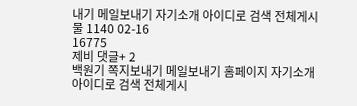내기 메일보내기 자기소개 아이디로 검색 전체게시물 1140 02-16
16775
제비 댓글+ 2
백원기 쪽지보내기 메일보내기 홈페이지 자기소개 아이디로 검색 전체게시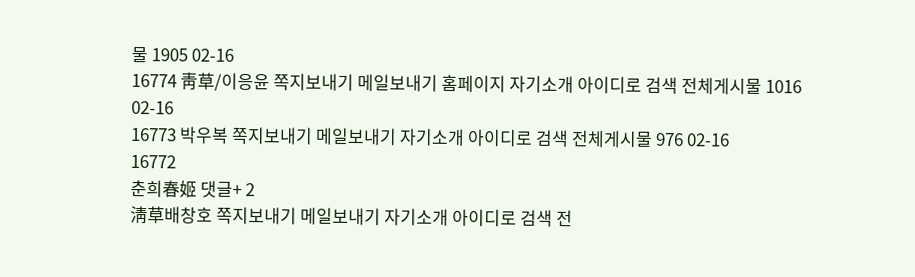물 1905 02-16
16774 靑草/이응윤 쪽지보내기 메일보내기 홈페이지 자기소개 아이디로 검색 전체게시물 1016 02-16
16773 박우복 쪽지보내기 메일보내기 자기소개 아이디로 검색 전체게시물 976 02-16
16772
춘희春姬 댓글+ 2
淸草배창호 쪽지보내기 메일보내기 자기소개 아이디로 검색 전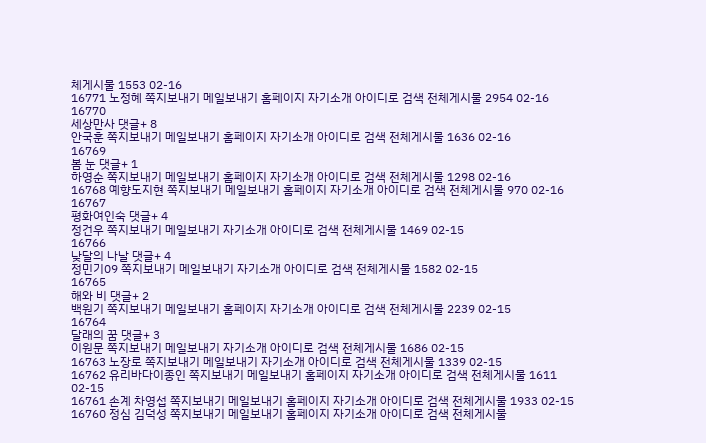체게시물 1553 02-16
16771 노정혜 쪽지보내기 메일보내기 홈페이지 자기소개 아이디로 검색 전체게시물 2954 02-16
16770
세상만사 댓글+ 8
안국훈 쪽지보내기 메일보내기 홈페이지 자기소개 아이디로 검색 전체게시물 1636 02-16
16769
봄 눈 댓글+ 1
하영순 쪽지보내기 메일보내기 홈페이지 자기소개 아이디로 검색 전체게시물 1298 02-16
16768 예향도지현 쪽지보내기 메일보내기 홈페이지 자기소개 아이디로 검색 전체게시물 970 02-16
16767
평화여인숙 댓글+ 4
정건우 쪽지보내기 메일보내기 자기소개 아이디로 검색 전체게시물 1469 02-15
16766
낮달의 나날 댓글+ 4
정민기09 쪽지보내기 메일보내기 자기소개 아이디로 검색 전체게시물 1582 02-15
16765
해와 비 댓글+ 2
백원기 쪽지보내기 메일보내기 홈페이지 자기소개 아이디로 검색 전체게시물 2239 02-15
16764
달래의 꿈 댓글+ 3
이원문 쪽지보내기 메일보내기 자기소개 아이디로 검색 전체게시물 1686 02-15
16763 노장로 쪽지보내기 메일보내기 자기소개 아이디로 검색 전체게시물 1339 02-15
16762 유리바다이종인 쪽지보내기 메일보내기 홈페이지 자기소개 아이디로 검색 전체게시물 1611 02-15
16761 손계 차영섭 쪽지보내기 메일보내기 홈페이지 자기소개 아이디로 검색 전체게시물 1933 02-15
16760 정심 김덕성 쪽지보내기 메일보내기 홈페이지 자기소개 아이디로 검색 전체게시물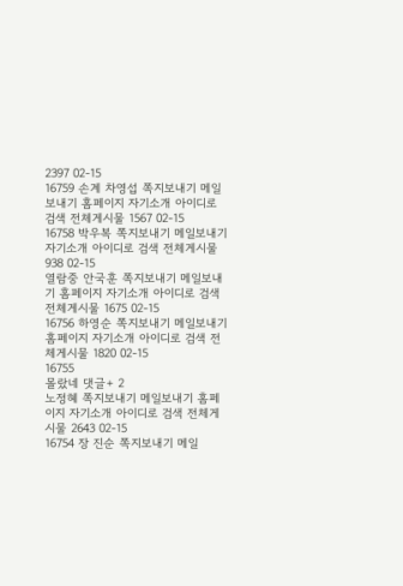2397 02-15
16759 손계 차영섭 쪽지보내기 메일보내기 홈페이지 자기소개 아이디로 검색 전체게시물 1567 02-15
16758 박우복 쪽지보내기 메일보내기 자기소개 아이디로 검색 전체게시물 938 02-15
열람중 안국훈 쪽지보내기 메일보내기 홈페이지 자기소개 아이디로 검색 전체게시물 1675 02-15
16756 하영순 쪽지보내기 메일보내기 홈페이지 자기소개 아이디로 검색 전체게시물 1820 02-15
16755
몰랐네 댓글+ 2
노정혜 쪽지보내기 메일보내기 홈페이지 자기소개 아이디로 검색 전체게시물 2643 02-15
16754 장 진순 쪽지보내기 메일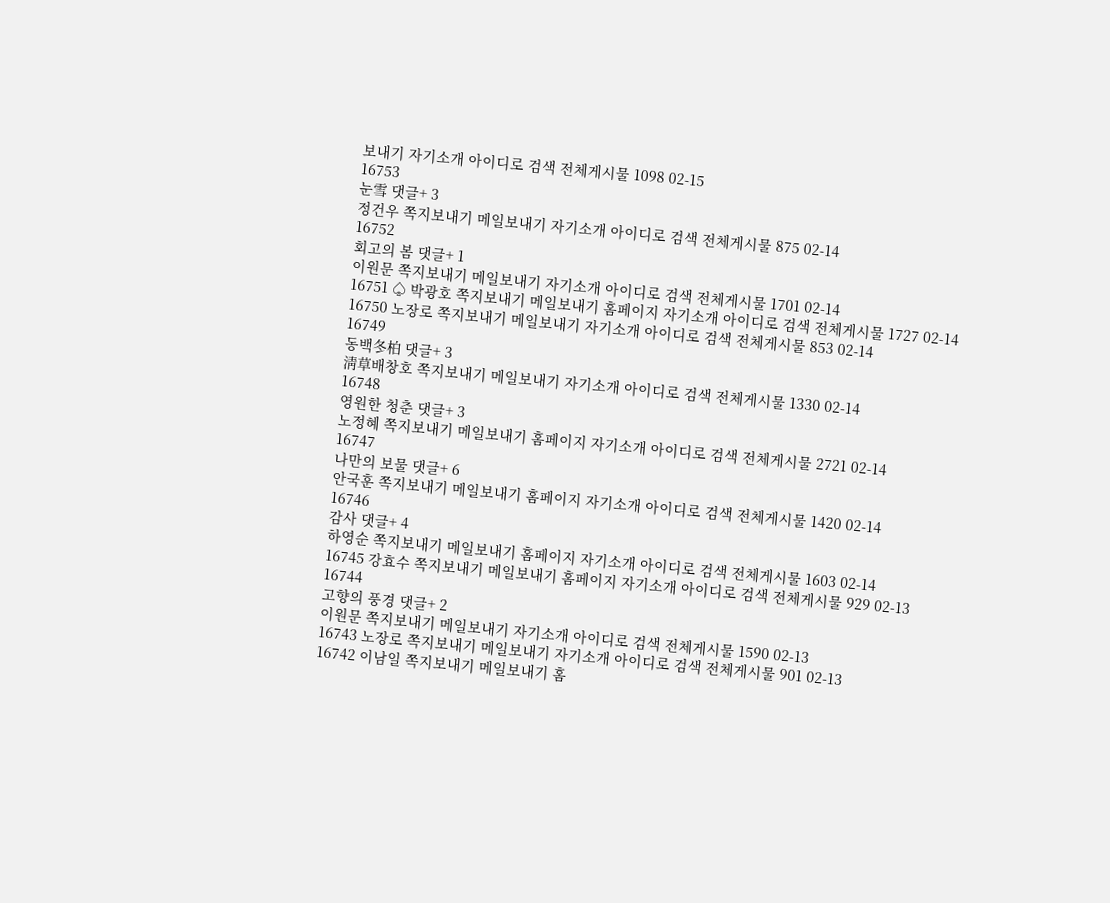보내기 자기소개 아이디로 검색 전체게시물 1098 02-15
16753
눈雪 댓글+ 3
정건우 쪽지보내기 메일보내기 자기소개 아이디로 검색 전체게시물 875 02-14
16752
회고의 봄 댓글+ 1
이원문 쪽지보내기 메일보내기 자기소개 아이디로 검색 전체게시물 1701 02-14
16751 ♤ 박광호 쪽지보내기 메일보내기 홈페이지 자기소개 아이디로 검색 전체게시물 1727 02-14
16750 노장로 쪽지보내기 메일보내기 자기소개 아이디로 검색 전체게시물 853 02-14
16749
동백冬柏 댓글+ 3
淸草배창호 쪽지보내기 메일보내기 자기소개 아이디로 검색 전체게시물 1330 02-14
16748
영원한 청춘 댓글+ 3
노정혜 쪽지보내기 메일보내기 홈페이지 자기소개 아이디로 검색 전체게시물 2721 02-14
16747
나만의 보물 댓글+ 6
안국훈 쪽지보내기 메일보내기 홈페이지 자기소개 아이디로 검색 전체게시물 1420 02-14
16746
감사 댓글+ 4
하영순 쪽지보내기 메일보내기 홈페이지 자기소개 아이디로 검색 전체게시물 1603 02-14
16745 강효수 쪽지보내기 메일보내기 홈페이지 자기소개 아이디로 검색 전체게시물 929 02-13
16744
고향의 풍경 댓글+ 2
이원문 쪽지보내기 메일보내기 자기소개 아이디로 검색 전체게시물 1590 02-13
16743 노장로 쪽지보내기 메일보내기 자기소개 아이디로 검색 전체게시물 901 02-13
16742 이남일 쪽지보내기 메일보내기 홈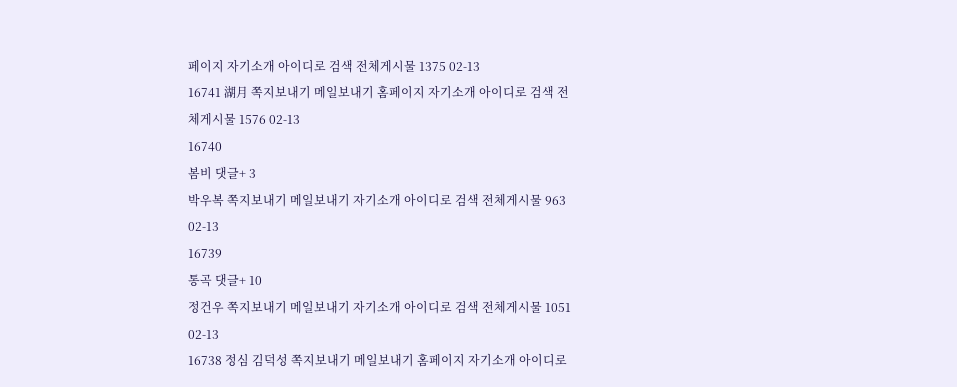페이지 자기소개 아이디로 검색 전체게시물 1375 02-13
16741 湖月 쪽지보내기 메일보내기 홈페이지 자기소개 아이디로 검색 전체게시물 1576 02-13
16740
봄비 댓글+ 3
박우복 쪽지보내기 메일보내기 자기소개 아이디로 검색 전체게시물 963 02-13
16739
통곡 댓글+ 10
정건우 쪽지보내기 메일보내기 자기소개 아이디로 검색 전체게시물 1051 02-13
16738 정심 김덕성 쪽지보내기 메일보내기 홈페이지 자기소개 아이디로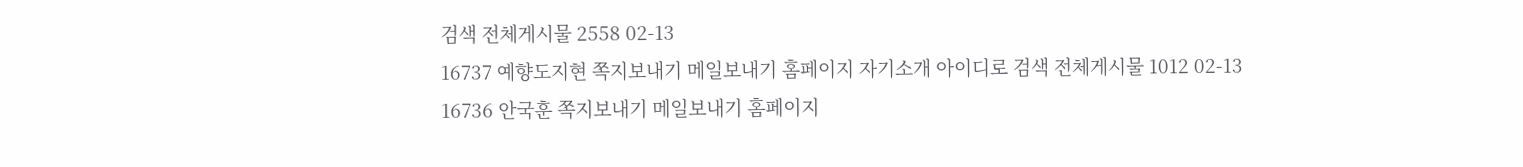검색 전체게시물 2558 02-13
16737 예향도지현 쪽지보내기 메일보내기 홈페이지 자기소개 아이디로 검색 전체게시물 1012 02-13
16736 안국훈 쪽지보내기 메일보내기 홈페이지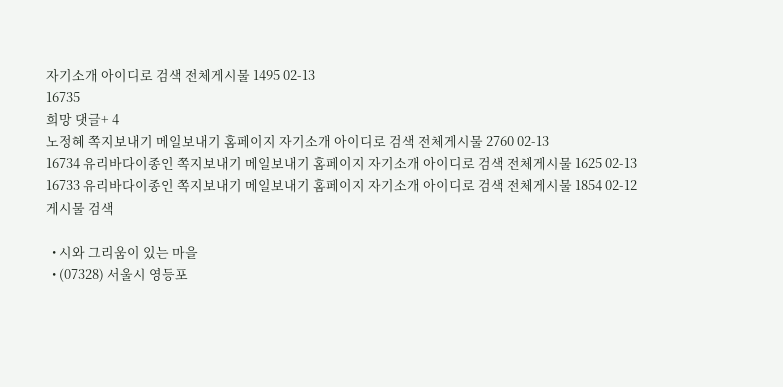자기소개 아이디로 검색 전체게시물 1495 02-13
16735
희망 댓글+ 4
노정혜 쪽지보내기 메일보내기 홈페이지 자기소개 아이디로 검색 전체게시물 2760 02-13
16734 유리바다이종인 쪽지보내기 메일보내기 홈페이지 자기소개 아이디로 검색 전체게시물 1625 02-13
16733 유리바다이종인 쪽지보내기 메일보내기 홈페이지 자기소개 아이디로 검색 전체게시물 1854 02-12
게시물 검색

  • 시와 그리움이 있는 마을
  • (07328) 서울시 영등포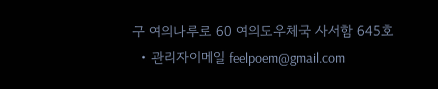구 여의나루로 60 여의도우체국 사서함 645호
  • 관리자이메일 feelpoem@gmail.com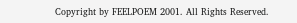Copyright by FEELPOEM 2001. All Rights Reserved.